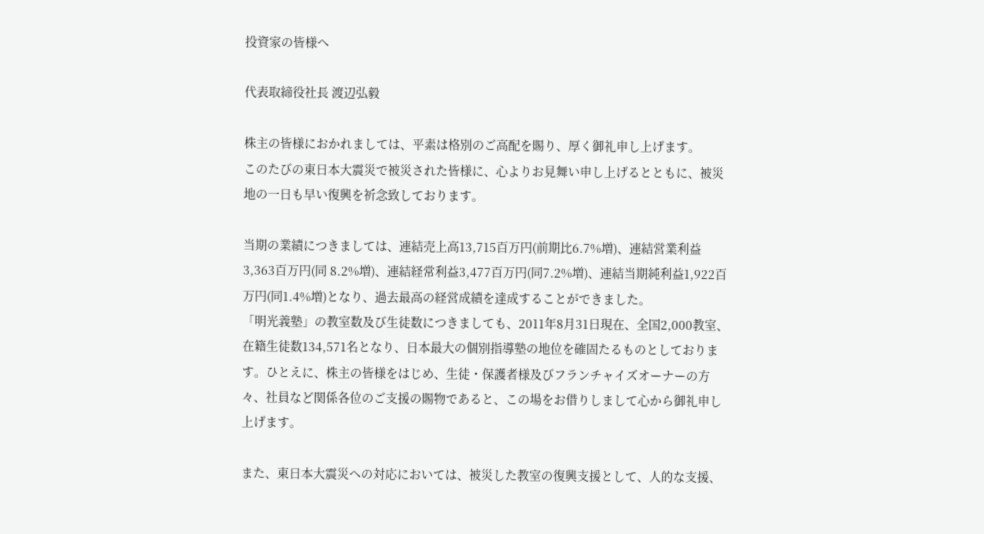投資家の皆様へ

代表取締役社長 渡辺弘毅

株主の皆様におかれましては、平素は格別のご高配を賜り、厚く御礼申し上げます。
このたびの東日本大震災で被災された皆様に、心よりお見舞い申し上げるとともに、被災地の一日も早い復興を祈念致しております。

当期の業績につきましては、連結売上高13,715百万円(前期比6.7%増)、連結営業利益3,363百万円(同 8.2%増)、連結経常利益3,477百万円(同7.2%増)、連結当期純利益1,922百万円(同1.4%増)となり、過去最高の経営成績を達成することができました。
「明光義塾」の教室数及び生徒数につきましても、2011年8月31日現在、全国2,000教室、在籍生徒数134,571名となり、日本最大の個別指導塾の地位を確固たるものとしております。ひとえに、株主の皆様をはじめ、生徒・保護者様及びフランチャイズオーナーの方々、社員など関係各位のご支援の賜物であると、この場をお借りしまして心から御礼申し上げます。

また、東日本大震災への対応においては、被災した教室の復興支援として、人的な支援、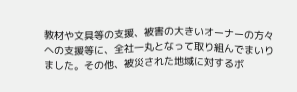教材や文具等の支援、被害の大きいオーナーの方々への支援等に、全社一丸となって取り組んでまいりました。その他、被災された地域に対するボ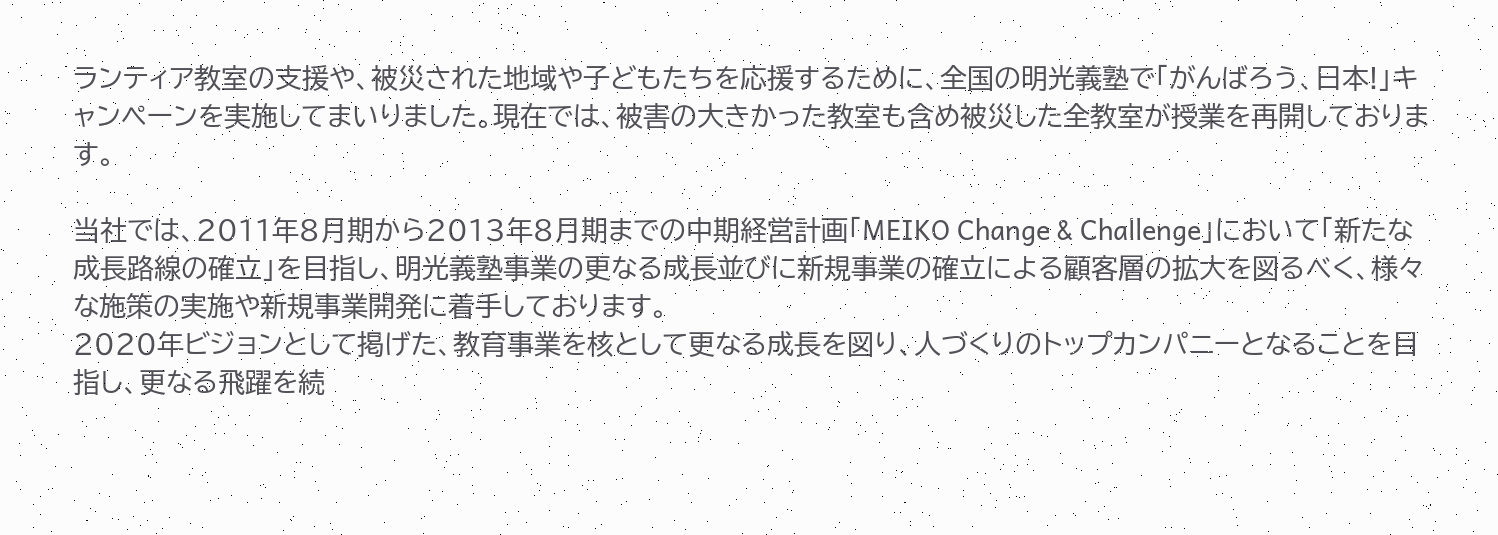ランティア教室の支援や、被災された地域や子どもたちを応援するために、全国の明光義塾で「がんばろう、日本!」キャンペーンを実施してまいりました。現在では、被害の大きかった教室も含め被災した全教室が授業を再開しております。

当社では、2011年8月期から2013年8月期までの中期経営計画「MEIKO Change & Challenge」において「新たな成長路線の確立」を目指し、明光義塾事業の更なる成長並びに新規事業の確立による顧客層の拡大を図るべく、様々な施策の実施や新規事業開発に着手しております。
2020年ビジョンとして掲げた、教育事業を核として更なる成長を図り、人づくりのトップカンパニーとなることを目指し、更なる飛躍を続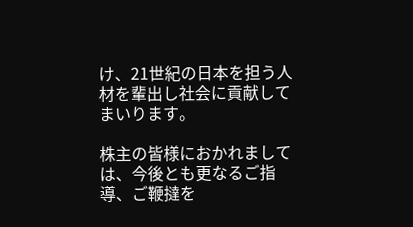け、21世紀の日本を担う人材を輩出し社会に貢献してまいります。

株主の皆様におかれましては、今後とも更なるご指導、ご鞭撻を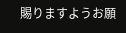賜りますようお願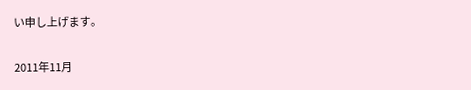い申し上げます。

2011年11月